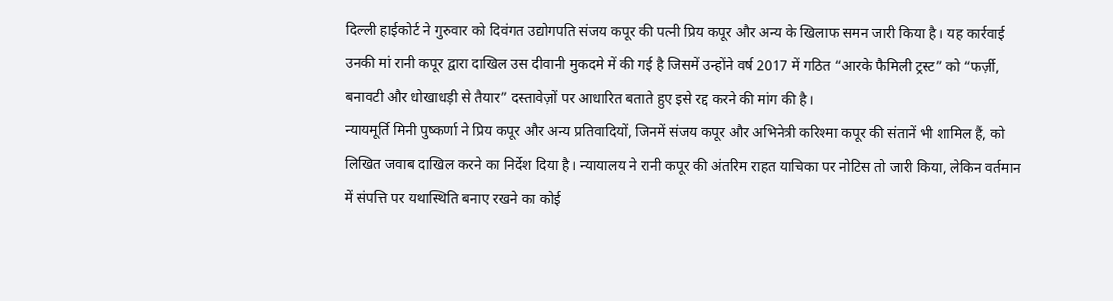दिल्ली हाईकोर्ट ने गुरुवार को दिवंगत उद्योगपति संजय कपूर की पत्नी प्रिय कपूर और अन्य के खिलाफ समन जारी किया है। यह कार्रवाई उनकी मां रानी कपूर द्वारा दाखिल उस दीवानी मुकदमे में की गई है जिसमें उन्होंने वर्ष 2017 में गठित “आरके फैमिली ट्रस्ट” को “फर्ज़ी, बनावटी और धोखाधड़ी से तैयार” दस्तावेज़ों पर आधारित बताते हुए इसे रद्द करने की मांग की है।
न्यायमूर्ति मिनी पुष्कर्णा ने प्रिय कपूर और अन्य प्रतिवादियों, जिनमें संजय कपूर और अभिनेत्री करिश्मा कपूर की संतानें भी शामिल हैं, को लिखित जवाब दाखिल करने का निर्देश दिया है। न्यायालय ने रानी कपूर की अंतरिम राहत याचिका पर नोटिस तो जारी किया, लेकिन वर्तमान में संपत्ति पर यथास्थिति बनाए रखने का कोई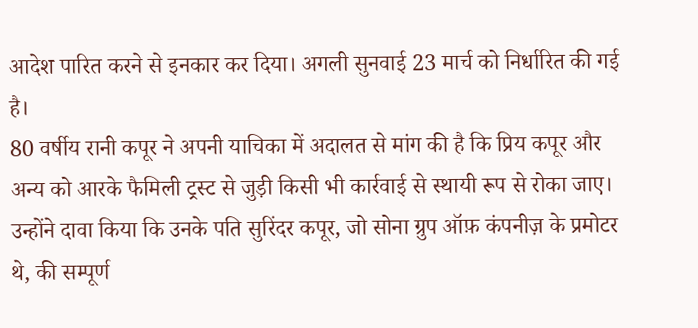आदेश पारित करने से इनकार कर दिया। अगली सुनवाई 23 मार्च को निर्धारित की गई है।
80 वर्षीय रानी कपूर ने अपनी याचिका में अदालत से मांग की है कि प्रिय कपूर और अन्य को आरके फैमिली ट्रस्ट से जुड़ी किसी भी कार्रवाई से स्थायी रूप से रोका जाए। उन्होंने दावा किया कि उनके पति सुरिंदर कपूर, जो सोना ग्रुप ऑफ़ कंपनीज़ के प्रमोटर थे, की सम्पूर्ण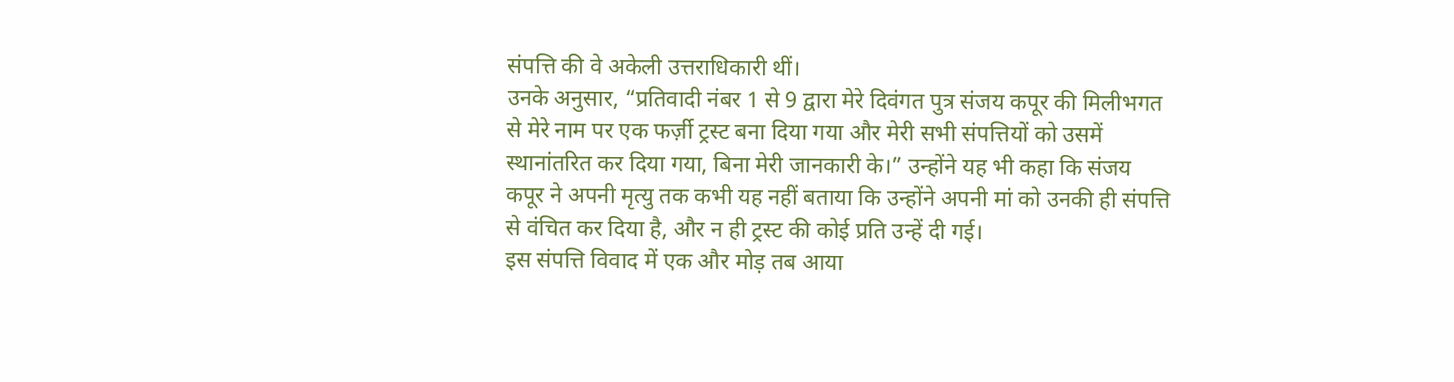संपत्ति की वे अकेली उत्तराधिकारी थीं।
उनके अनुसार, “प्रतिवादी नंबर 1 से 9 द्वारा मेरे दिवंगत पुत्र संजय कपूर की मिलीभगत से मेरे नाम पर एक फर्ज़ी ट्रस्ट बना दिया गया और मेरी सभी संपत्तियों को उसमें स्थानांतरित कर दिया गया, बिना मेरी जानकारी के।” उन्होंने यह भी कहा कि संजय कपूर ने अपनी मृत्यु तक कभी यह नहीं बताया कि उन्होंने अपनी मां को उनकी ही संपत्ति से वंचित कर दिया है, और न ही ट्रस्ट की कोई प्रति उन्हें दी गई।
इस संपत्ति विवाद में एक और मोड़ तब आया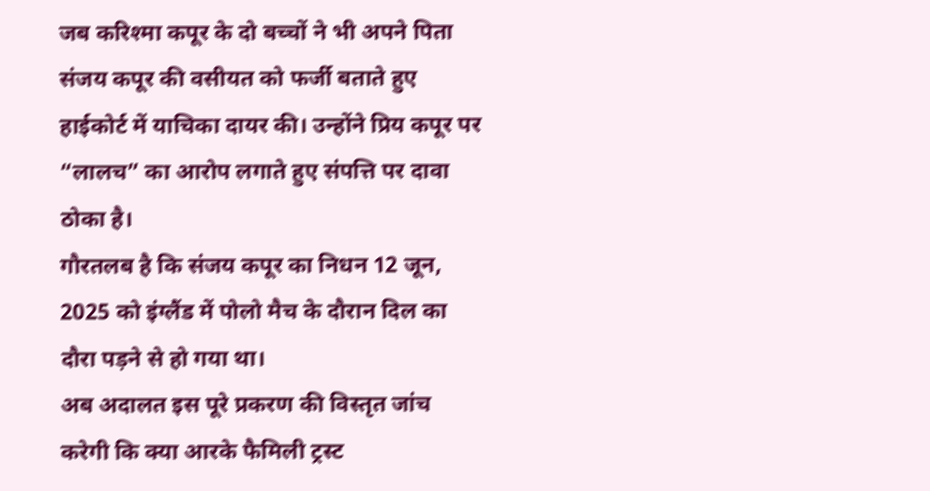जब करिश्मा कपूर के दो बच्चों ने भी अपने पिता संजय कपूर की वसीयत को फर्जी बताते हुए हाईकोर्ट में याचिका दायर की। उन्होंने प्रिय कपूर पर “लालच” का आरोप लगाते हुए संपत्ति पर दावा ठोका है।
गौरतलब है कि संजय कपूर का निधन 12 जून, 2025 को इंग्लैंड में पोलो मैच के दौरान दिल का दौरा पड़ने से हो गया था।
अब अदालत इस पूरे प्रकरण की विस्तृत जांच करेगी कि क्या आरके फैमिली ट्रस्ट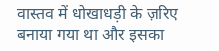वास्तव में धोखाधड़ी के ज़रिए बनाया गया था और इसका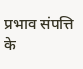प्रभाव संपत्ति के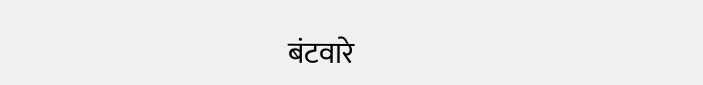बंटवारे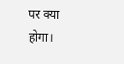पर क्या होगा।